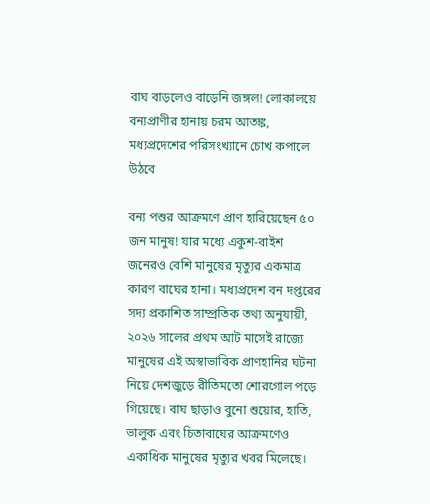বাঘ বাড়লেও বাড়েনি জঙ্গল! লোকালয়ে বন্যপ্রাণীর হানায় চরম আতঙ্ক, মধ্যপ্রদেশের পরিসংখ্যানে চোখ কপালে উঠবে

বন্য পশুর আক্রমণে প্রাণ হারিয়েছেন ৫০ জন মানুষ! যার মধ্যে একুশ-বাইশ জনেরও বেশি মানুষের মৃত্যুর একমাত্র কারণ বাঘের হানা। মধ্যপ্রদেশ বন দপ্তরের সদ্য প্রকাশিত সাম্প্রতিক তথ্য অনুযায়ী, ২০২৬ সালের প্রথম আট মাসেই রাজ্যে মানুষের এই অস্বাভাবিক প্রাণহানির ঘটনা নিয়ে দেশজুড়ে রীতিমতো শোরগোল পড়ে গিয়েছে। বাঘ ছাড়াও বুনো শুয়োর, হাতি, ভালুক এবং চিতাবাঘের আক্রমণেও একাধিক মানুষের মৃত্যুর খবর মিলেছে।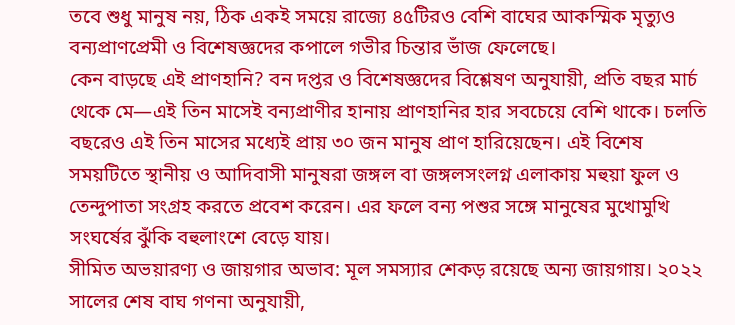তবে শুধু মানুষ নয়, ঠিক একই সময়ে রাজ্যে ৪৫টিরও বেশি বাঘের আকস্মিক মৃত্যুও বন্যপ্রাণপ্রেমী ও বিশেষজ্ঞদের কপালে গভীর চিন্তার ভাঁজ ফেলেছে।
কেন বাড়ছে এই প্রাণহানি? বন দপ্তর ও বিশেষজ্ঞদের বিশ্লেষণ অনুযায়ী, প্রতি বছর মার্চ থেকে মে—এই তিন মাসেই বন্যপ্রাণীর হানায় প্রাণহানির হার সবচেয়ে বেশি থাকে। চলতি বছরেও এই তিন মাসের মধ্যেই প্রায় ৩০ জন মানুষ প্রাণ হারিয়েছেন। এই বিশেষ সময়টিতে স্থানীয় ও আদিবাসী মানুষরা জঙ্গল বা জঙ্গলসংলগ্ন এলাকায় মহুয়া ফুল ও তেন্দুপাতা সংগ্রহ করতে প্রবেশ করেন। এর ফলে বন্য পশুর সঙ্গে মানুষের মুখোমুখি সংঘর্ষের ঝুঁকি বহুলাংশে বেড়ে যায়।
সীমিত অভয়ারণ্য ও জায়গার অভাব: মূল সমস্যার শেকড় রয়েছে অন্য জায়গায়। ২০২২ সালের শেষ বাঘ গণনা অনুযায়ী,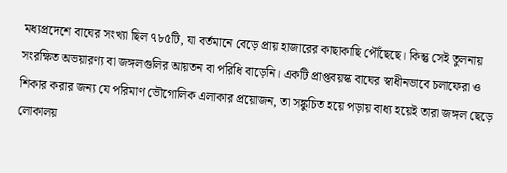মধ্যপ্রদেশে বাঘের সংখ্যা ছিল ৭৮৫টি, যা বর্তমানে বেড়ে প্রায় হাজারের কাছাকাছি পৌঁছেছে। কিন্তু সেই তুলনায় সংরক্ষিত অভয়ারণ্য বা জঙ্গলগুলির আয়তন বা পরিধি বাড়েনি। একটি প্রাপ্তবয়স্ক বাঘের স্বাধীনভাবে চলাফেরা ও শিকার করার জন্য যে পরিমাণ ভৌগোলিক এলাকার প্রয়োজন, তা সঙ্কুচিত হয়ে পড়ায় বাধ্য হয়েই তারা জঙ্গল ছেড়ে লোকালয়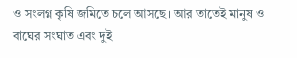ও সংলগ্ন কৃষি জমিতে চলে আসছে। আর তাতেই মানুষ ও বাঘের সংঘাত এবং দুই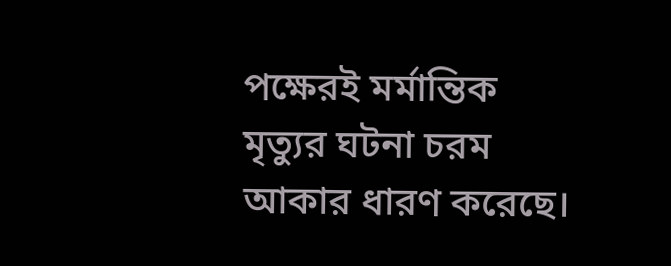পক্ষেরই মর্মান্তিক মৃত্যুর ঘটনা চরম আকার ধারণ করেছে।